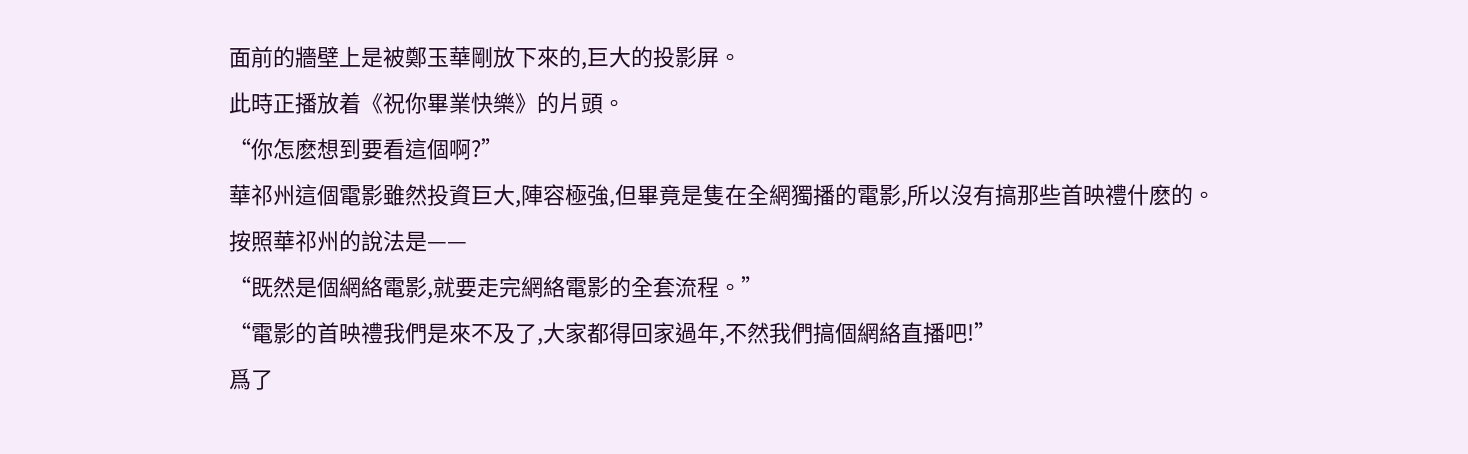面前的牆壁上是被鄭玉華剛放下來的,巨大的投影屏。
此時正播放着《祝你畢業快樂》的片頭。
“你怎麽想到要看這個啊?”
華祁州這個電影雖然投資巨大,陣容極強,但畢竟是隻在全網獨播的電影,所以沒有搞那些首映禮什麽的。
按照華祁州的說法是——
“既然是個網絡電影,就要走完網絡電影的全套流程。”
“電影的首映禮我們是來不及了,大家都得回家過年,不然我們搞個網絡直播吧!”
爲了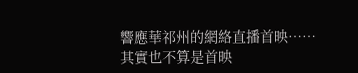響應華祁州的網絡直播首映……
其實也不算是首映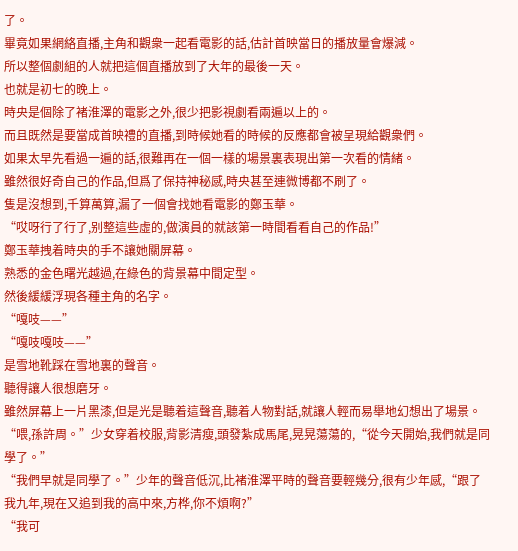了。
畢竟如果網絡直播,主角和觀衆一起看電影的話,估計首映當日的播放量會爆減。
所以整個劇組的人就把這個直播放到了大年的最後一天。
也就是初七的晚上。
時央是個除了褚淮澤的電影之外,很少把影視劇看兩遍以上的。
而且既然是要當成首映禮的直播,到時候她看的時候的反應都會被呈現給觀衆們。
如果太早先看過一遍的話,很難再在一個一樣的場景裏表現出第一次看的情緒。
雖然很好奇自己的作品,但爲了保持神秘感,時央甚至連微博都不刷了。
隻是沒想到,千算萬算,漏了一個會找她看電影的鄭玉華。
“哎呀行了行了,别整這些虛的,做演員的就該第一時間看看自己的作品!”
鄭玉華拽着時央的手不讓她關屏幕。
熟悉的金色曙光越過,在綠色的背景幕中間定型。
然後緩緩浮現各種主角的名字。
“嘎吱——”
“嘎吱嘎吱——”
是雪地靴踩在雪地裏的聲音。
聽得讓人很想磨牙。
雖然屏幕上一片黑漆,但是光是聽着這聲音,聽着人物對話,就讓人輕而易舉地幻想出了場景。
“喂,孫許周。”少女穿着校服,背影清瘦,頭發紮成馬尾,晃晃蕩蕩的,“從今天開始,我們就是同學了。”
“我們早就是同學了。”少年的聲音低沉,比褚淮澤平時的聲音要輕幾分,很有少年感,“跟了我九年,現在又追到我的高中來,方桦,你不煩啊?”
“我可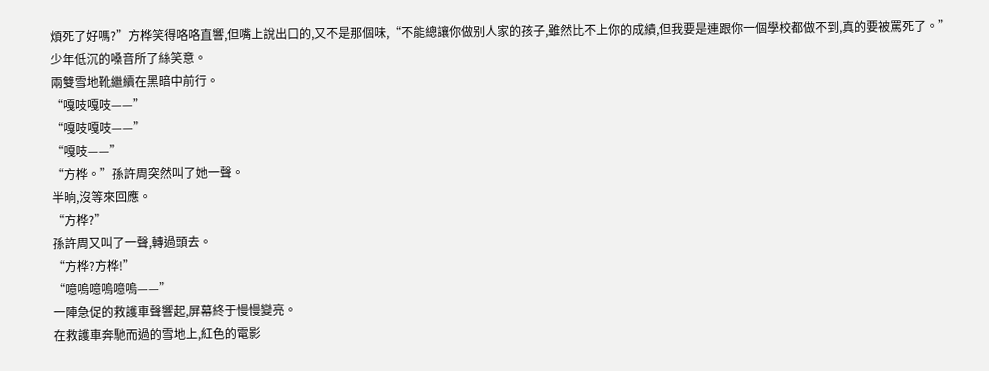煩死了好嗎?”方桦笑得咯咯直響,但嘴上說出口的,又不是那個味,“不能總讓你做别人家的孩子,雖然比不上你的成績,但我要是連跟你一個學校都做不到,真的要被罵死了。”
少年低沉的嗓音所了絲笑意。
兩雙雪地靴繼續在黑暗中前行。
“嘎吱嘎吱——”
“嘎吱嘎吱——”
“嘎吱——”
“方桦。”孫許周突然叫了她一聲。
半晌,沒等來回應。
“方桦?”
孫許周又叫了一聲,轉過頭去。
“方桦?方桦!”
“噫嗚噫嗚噫嗚——”
一陣急促的救護車聲響起,屏幕終于慢慢變亮。
在救護車奔馳而過的雪地上,紅色的電影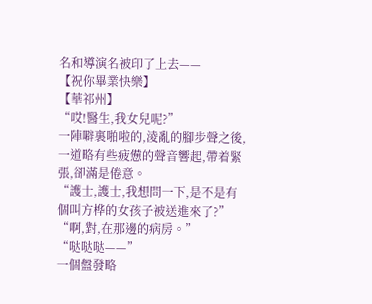名和導演名被印了上去——
【祝你畢業快樂】
【華祁州】
“哎!醫生,我女兒呢?”
一陣噼裏啪啦的,淩亂的腳步聲之後,一道略有些疲憊的聲音響起,帶着緊張,卻滿是倦意。
“護士,護士,我想問一下,是不是有個叫方桦的女孩子被送進來了?”
“啊,對,在那邊的病房。”
“哒哒哒——”
一個盤發略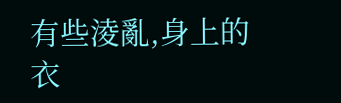有些淩亂,身上的衣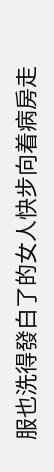服也洗得發白了的女人快步向着病房走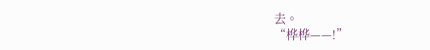去。
“桦桦——!”